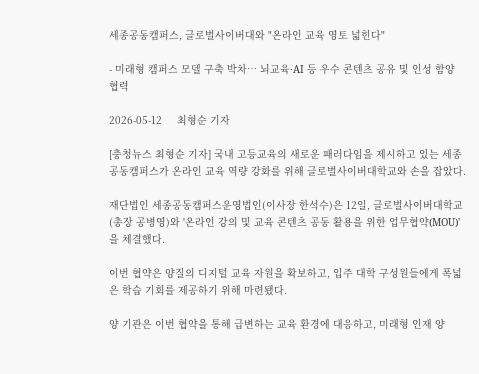세종공동캠퍼스, 글로벌사이버대와 "온라인 교육 영토 넓힌다"

- 미래형 캠퍼스 모델 구축 박차… 뇌교육·AI 등 우수 콘텐츠 공유 및 인성 함양 협력

2026-05-12     최형순 기자

[충청뉴스 최형순 기자] 국내 고등교육의 새로운 패러다임을 제시하고 있는 세종공동캠퍼스가 온라인 교육 역량 강화를 위해 글로벌사이버대학교와 손을 잡았다.

재단법인 세종공동캠퍼스운영법인(이사장 한석수)은 12일, 글로벌사이버대학교(총장 공병영)와 '온라인 강의 및 교육 콘텐츠 공동 활용을 위한 업무협약(MOU)'을 체결했다.

이번 협약은 양질의 디지털 교육 자원을 확보하고, 입주 대학 구성원들에게 폭넓은 학습 기회를 제공하기 위해 마련됐다.

양 기관은 이번 협약을 통해 급변하는 교육 환경에 대응하고, 미래형 인재 양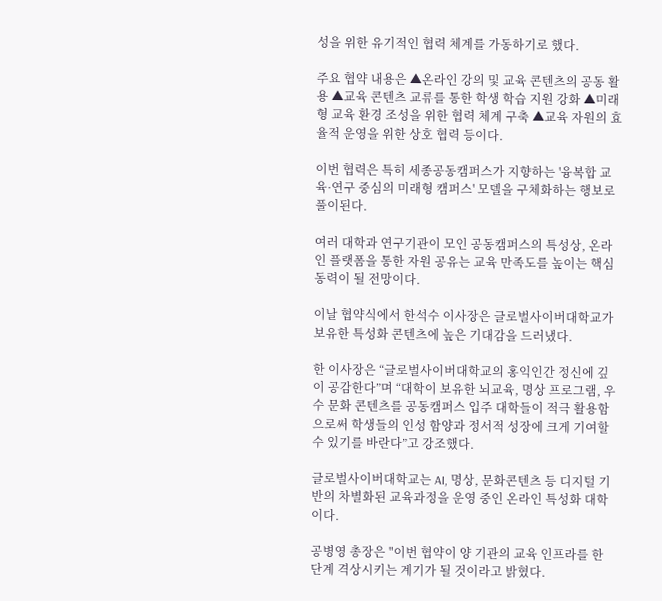성을 위한 유기적인 협력 체계를 가동하기로 했다.

주요 협약 내용은 ▲온라인 강의 및 교육 콘텐츠의 공동 활용 ▲교육 콘텐츠 교류를 통한 학생 학습 지원 강화 ▲미래형 교육 환경 조성을 위한 협력 체계 구축 ▲교육 자원의 효율적 운영을 위한 상호 협력 등이다.

이번 협력은 특히 세종공동캠퍼스가 지향하는 '융복합 교육·연구 중심의 미래형 캠퍼스' 모델을 구체화하는 행보로 풀이된다.

여러 대학과 연구기관이 모인 공동캠퍼스의 특성상, 온라인 플랫폼을 통한 자원 공유는 교육 만족도를 높이는 핵심 동력이 될 전망이다.

이날 협약식에서 한석수 이사장은 글로벌사이버대학교가 보유한 특성화 콘텐츠에 높은 기대감을 드러냈다.

한 이사장은 “글로벌사이버대학교의 홍익인간 정신에 깊이 공감한다”며 “대학이 보유한 뇌교육, 명상 프로그램, 우수 문화 콘텐츠를 공동캠퍼스 입주 대학들이 적극 활용함으로써 학생들의 인성 함양과 정서적 성장에 크게 기여할 수 있기를 바란다”고 강조했다.

글로벌사이버대학교는 AI, 명상, 문화콘텐츠 등 디지털 기반의 차별화된 교육과정을 운영 중인 온라인 특성화 대학이다.

공병영 총장은 "이번 협약이 양 기관의 교육 인프라를 한 단계 격상시키는 계기가 될 것이라고 밝혔다.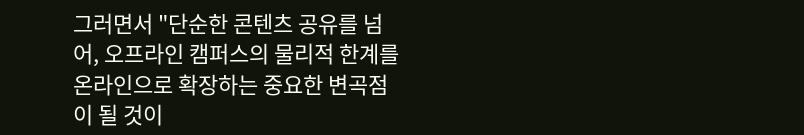그러면서 "단순한 콘텐츠 공유를 넘어, 오프라인 캠퍼스의 물리적 한계를 온라인으로 확장하는 중요한 변곡점이 될 것이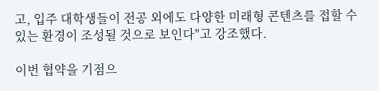고, 입주 대학생들이 전공 외에도 다양한 미래형 콘텐츠를 접할 수 있는 환경이 조성될 것으로 보인다"고 강조했다.

이번 협약을 기점으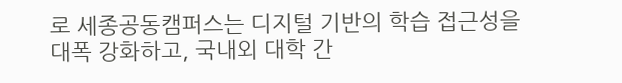로 세종공동캠퍼스는 디지털 기반의 학습 접근성을 대폭 강화하고, 국내외 대학 간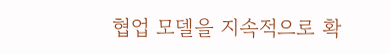협업 모델을 지속적으로 확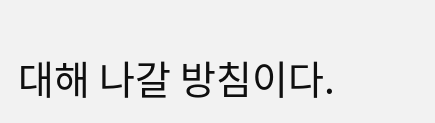대해 나갈 방침이다.